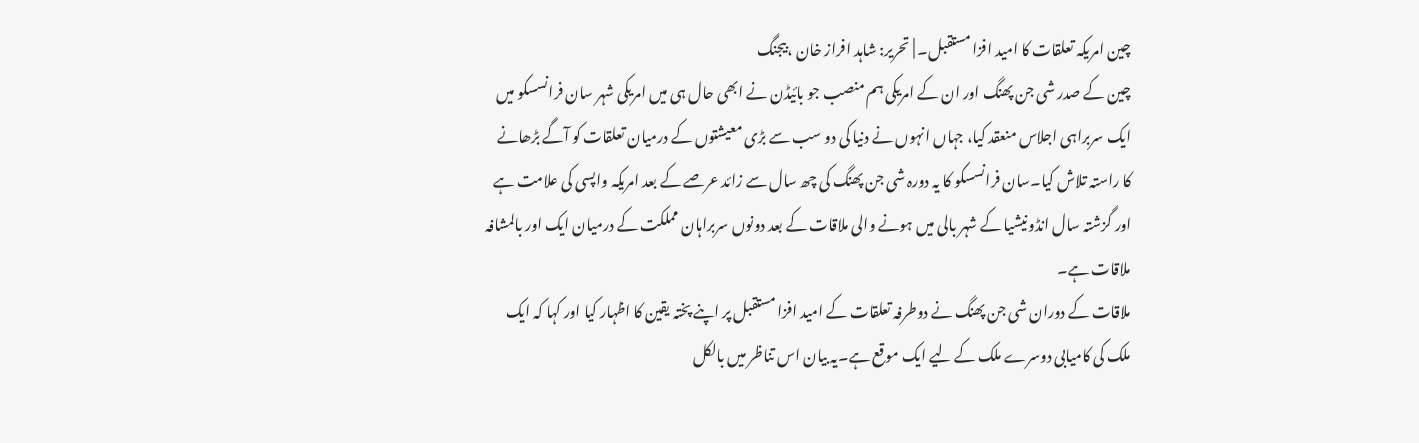چین امریکہ تعلقات کا امید افزا مستقبل۔ | تحریر: شاہد افراز خان ،بیجنگ
چین کے صدر شی جن پھنگ اور ان کے امریکی ہم منصب جو بائیڈن نے ابھی حال ہی میں امریکی شہر سان فرانسسکو میں ایک سربراہی اجلاس منعقد کیا، جہاں انہوں نے دنیا کی دو سب سے بڑی معیشتوں کے درمیان تعلقات کو آگے بڑھانے کا راستہ تلاش کیا۔سان فرانسسکو کا یہ دورہ شی جن پھنگ کی چھ سال سے زائد عرصے کے بعد امریکہ واپسی کی علامت ہے اور گزشتہ سال انڈونیشیا کے شہر بالی میں ہونے والی ملاقات کے بعد دونوں سربراہان مملکت کے درمیان ایک اور بالمشافہ ملاقات ہے۔
ملاقات کے دوران شی جن پھنگ نے دوطرفہ تعلقات کے امید افزا مستقبل پر اپنے پختہ یقین کا اظہار کیا اور کہا کہ ایک ملک کی کامیابی دوسرے ملک کے لیے ایک موقع ہے۔یہ بیان اس تناظر میں بالکل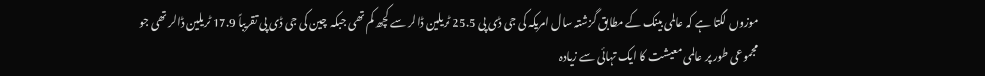موزوں لگتا ہے کہ عالمی بینک کے مطابق گزشتہ سال امریکہ کی جی ڈی پی 25.5 ٹریلین ڈالر سے کچھ کم تھی جبکہ چین کی جی ڈی پی تقریباً 17.9 ٹریلین ڈالر تھی جو مجموعی طور پر عالمی معیشت کا ایک تہائی سے زیادہ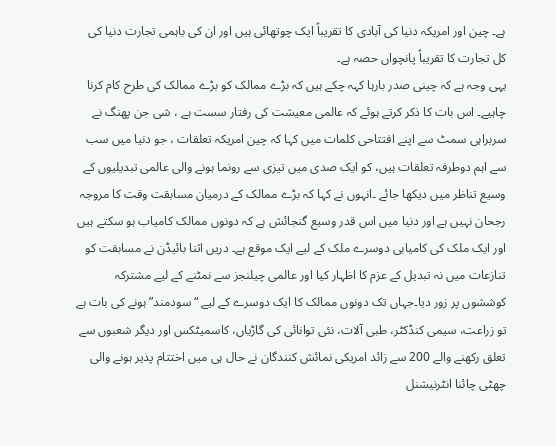ہے۔ چین اور امریکہ دنیا کی آبادی کا تقریباً ایک چوتھائی ہیں اور ان کی باہمی تجارت دنیا کی کل تجارت کا تقریباً پانچواں حصہ ہے۔
یہی وجہ ہے کہ چینی صدر بارہا کہہ چکے ہیں کہ بڑے ممالک کو بڑے ممالک کی طرح کام کرنا چاہیے۔ اس بات کا ذکر کرتے ہوئے کہ عالمی معیشت کی رفتار سست ہے ، شی جن پھنگ نے سربراہی سمٹ سے اپنے افتتاحی کلمات میں کہا کہ چین امریکہ تعلقات ، جو دنیا میں سب سے اہم دوطرفہ تعلقات ہیں، کو ایک صدی میں تیزی سے رونما ہونے والی عالمی تبدیلیوں کے وسیع تناظر میں دیکھا جائے ۔انہوں نے کہا کہ بڑے ممالک کے درمیان مسابقت وقت کا مروجہ رجحان نہیں ہے اور دنیا میں اس قدر وسیع گنجائش ہے کہ دونوں ممالک کامیاب ہو سکتے ہیں اور ایک ملک کی کامیابی دوسرے ملک کے لیے ایک موقع ہے۔ دریں اثنا بائیڈن نے مسابقت کو تنازعات میں نہ تبدیل کے عزم کا اظہار کیا اور عالمی چیلنجز سے نمٹنے کے لیے مشترکہ کوششوں پر زور دیا۔جہاں تک دونوں ممالک کا ایک دوسرے کے لیے “سودمند” ہونے کی بات ہے تو زراعت، سیمی کنڈکٹر، طبی آلات، نئی توانائی کی گاڑیاں، کاسمیٹکس اور دیگر شعبوں سے تعلق رکھنے والے 200 سے زائد امریکی نمائش کنندگان نے حال ہی میں اختتام پذیر ہونے والی چھٹی چائنا انٹرنیشنل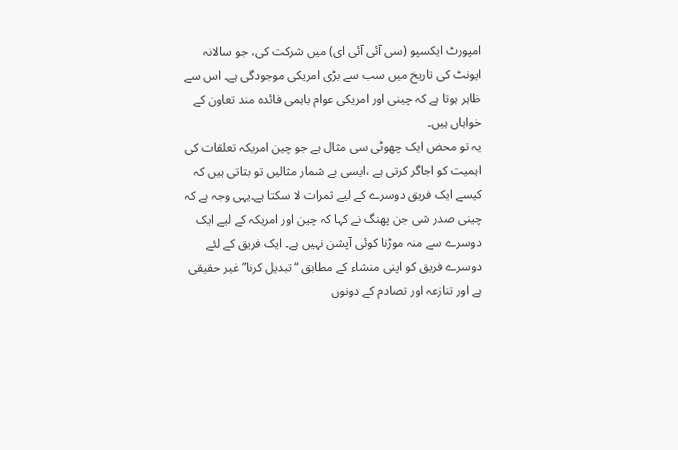امپورٹ ایکسپو (سی آئی آئی ای) میں شرکت کی، جو سالانہ ایونٹ کی تاریخ میں سب سے بڑی امریکی موجودگی ہے۔ اس سے ظاہر ہوتا ہے کہ چینی اور امریکی عوام باہمی فائدہ مند تعاون کے خواہاں ہیں۔
یہ تو محض ایک چھوٹی سی مثال ہے جو چین امریکہ تعلقات کی اہمیت کو اجاگر کرتی ہے ،ایسی بے شمار مثالیں تو بتاتی ہیں کہ کیسے ایک فریق دوسرے کے لیے ثمرات لا سکتا ہے۔یہی وجہ ہے کہ چینی صدر شی جن پھنگ نے کہا کہ چین اور امریکہ کے لیے ایک دوسرے سے منہ موڑنا کوئی آپشن نہیں ہے۔ ایک فریق کے لئے دوسرے فریق کو اپنی منشاء کے مطابق “تبدیل کرنا” غیر حقیقی ہے اور تنازعہ اور تصادم کے دونوں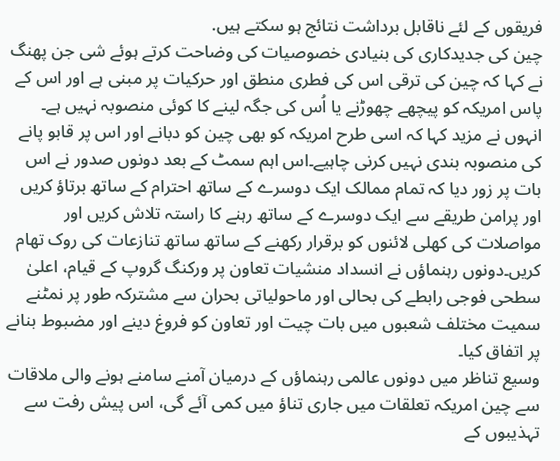فریقوں کے لئے ناقابل برداشت نتائج ہو سکتے ہیں.
چین کی جدیدکاری کی بنیادی خصوصیات کی وضاحت کرتے ہوئے شی جن پھنگ نے کہا کہ چین کی ترقی اس کی فطری منطق اور حرکیات پر مبنی ہے اور اس کے پاس امریکہ کو پیچھے چھوڑنے یا اُس کی جگہ لینے کا کوئی منصوبہ نہیں ہے۔ انہوں نے مزید کہا کہ اسی طرح امریکہ کو بھی چین کو دبانے اور اس پر قابو پانے کی منصوبہ بندی نہیں کرنی چاہیے۔اس اہم سمٹ کے بعد دونوں صدور نے اس بات پر زور دیا کہ تمام ممالک ایک دوسرے کے ساتھ احترام کے ساتھ برتاؤ کریں اور پرامن طریقے سے ایک دوسرے کے ساتھ رہنے کا راستہ تلاش کریں اور مواصلات کی کھلی لائنوں کو برقرار رکھنے کے ساتھ ساتھ تنازعات کی روک تھام کریں۔دونوں رہنماؤں نے انسداد منشیات تعاون پر ورکنگ گروپ کے قیام، اعلیٰ سطحی فوجی رابطے کی بحالی اور ماحولیاتی بحران سے مشترکہ طور پر نمٹنے سمیت مختلف شعبوں میں بات چیت اور تعاون کو فروغ دینے اور مضبوط بنانے پر اتفاق کیا۔
وسیع تناظر میں دونوں عالمی رہنماؤں کے درمیان آمنے سامنے ہونے والی ملاقات سے چین امریکہ تعلقات میں جاری تناؤ میں کمی آئے گی، اس پیش رفت سے تہذیبوں کے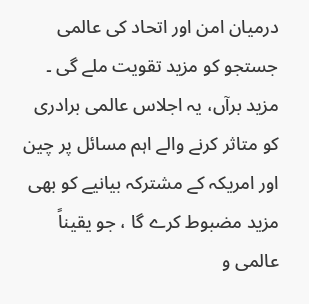درمیان امن اور اتحاد کی عالمی جستجو کو مزید تقویت ملے گی ۔ مزید برآں، یہ اجلاس عالمی برادری کو متاثر کرنے والے اہم مسائل پر چین اور امریکہ کے مشترکہ بیانیے کو بھی مزید مضبوط کرے گا ، جو یقیناً عالمی و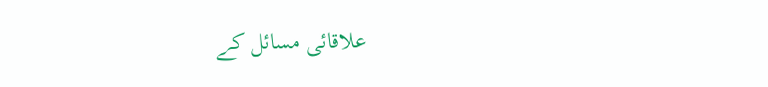علاقائی مسائل کے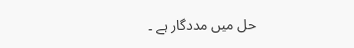حل میں مددگار ہے ۔